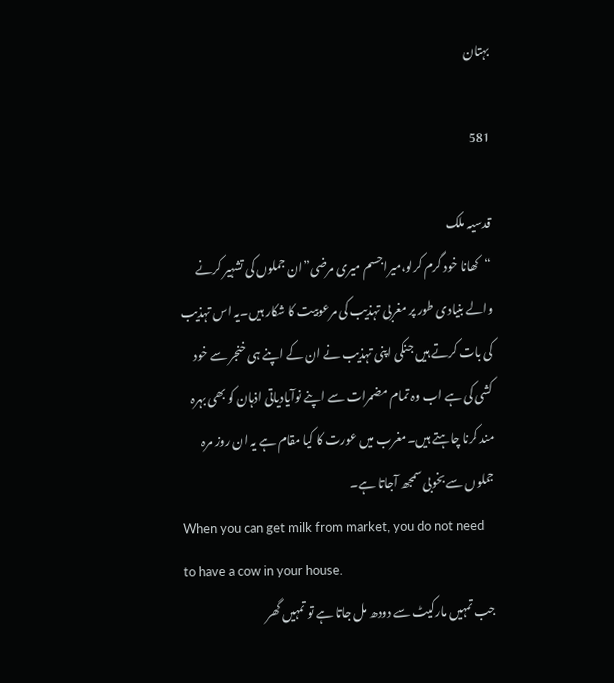بہتان

581

قدسیہ ملک
“کھانا خود گرم کرلو،میراجسم میری مرضی”ان جملوں کی تشہیر کرنے والے بنیادی طور پر مغربی تہذیب کی مرعوبیت کا شکار ہیں۔یہ اس تہذیب کی بات کرتے ہیں جنکی اپنی تہذیب نے ان کے اپنے ہی خنجر سے خود کشی کی ہے اب وہ تمام مضمرات سے اپنے نوآیادیاتی اذہان کو بھی بہرہ مند کرنا چاہتے ہیں۔مغرب میں عورت کا کیا مقام ہے یہ ان روز مرہ جملوں سے بخوبی سمجھ آجاتا ہے۔
When you can get milk from market, you do not need to have a cow in your house.
جب تمہیں مارکیٹ سے دودھ مل جاتا ہے تو تمہیں گھر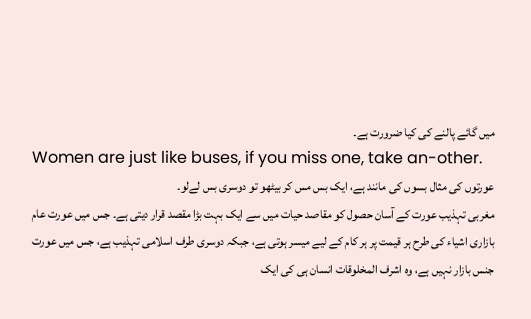میں گائے پالنے کی کیا ضرورت ہے۔
Women are just like buses, if you miss one, take an-other.
عورتوں کی مثال بسوں کی مانند ہے، ایک بس مس کر بیٹھو تو دوسری بس لےلو۔
مغربی تہذیب عورت کے آسان حصول کو مقاصد حیات میں سے ایک بہت بڑا مقصد قرار دیتی ہے۔ جس میں عورت عام بازاری اشیاء کی طرح ہر قیمت پر ہر کام کے لیے میسر ہوتی ہے، جبکہ دوسری طرف اسلامی تہذیب ہے، جس میں عورت جنس بازار نہیں ہے، وہ اشرف المخلوقات انسان ہی کی ایک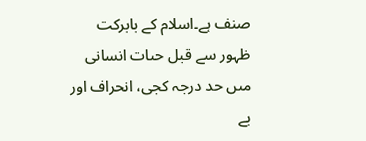صنف ہے۔اسلام كے بابركت ظہور سے قبل حىات انسانى مىں حد درجہ كجى، انحراف اور بے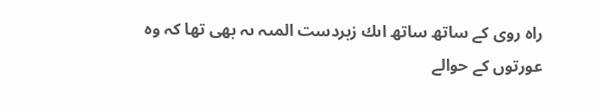راہ روى كے ساتھ ساتھ اىك زبردست المىہ ىہ بھى تھا كہ وہ عورتوں كے حوالے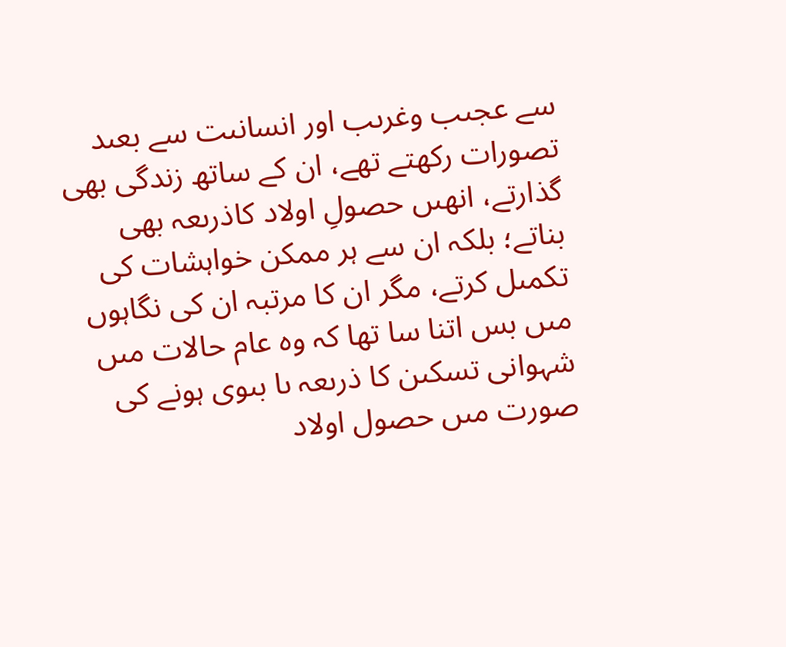سے عجىب وغرىب اور انسانىت سے بعىد تصورات ركھتے تھے، ان كے ساتھ زندگى بھى گذارتے، انھىں حصولِ اولاد كاذرىعہ بھى بناتے؛ بلكہ ان سے ہر ممكن خواہشات كى تكمىل كرتے، مگر ان كا مرتبہ ان كى نگاہوں مىں بس اتنا سا تھا كہ وہ عام حالات مىں شہوانى تسكىن كا ذرىعہ ىا بىوى ہونے كى صورت مىں حصول اولاد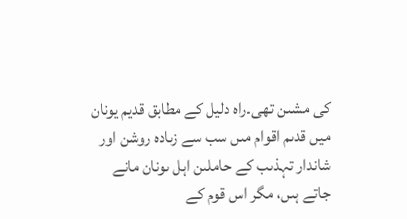كى مشىن تھى۔راہ دلیل کے مطابق قدیم یونان میں قدىم اقوام مىں سب سے زىادہ روشن اور شاندار تہذىب كے حاملىن اہل ىونان مانے جاتے ہىں، مگر اس قوم كے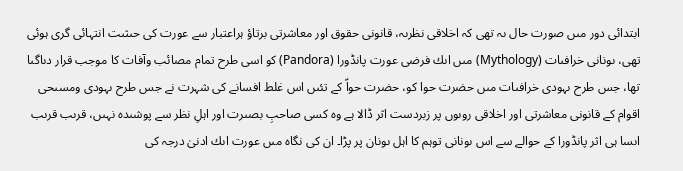ابتدائى دور مىں صورت حال ىہ تھى كہ اخلاقى نظرىہ، قانونى حقوق اور معاشرتى برتاؤ ہراعتبار سے عورت كى حىثىت انتہائى گرى ہوئى تھى، ىونانى خرافىات (Mythology) مىں اىك فرضى عورت پانڈورا (Pandora) كو اسى طرح تمام مصائب وآفات كا موجب قرار دىاگىا تھا، جس طرح ىہودى خرافىات مىں حضرت حوا كو، حضرت حواؑ كے تئىں اس غلط افسانے كى شہرت نے جس طرح ىہودى ومسىحى اقوام كے قانونى معاشرتى اور اخلاقى روىوں پر زبردست اثر ڈالا ہے وہ كسى صاحبِ بصىرت اور اہلِ نظر سے پوشىدہ نہىں، قرىب قرىب اىسا ہى اثر پانڈورا كے حوالے سے اس ىونانى توہم كا اہل ىونان پر پڑا۔ ان كى نگاہ مىں عورت اىك ادنىٰ درجہ كى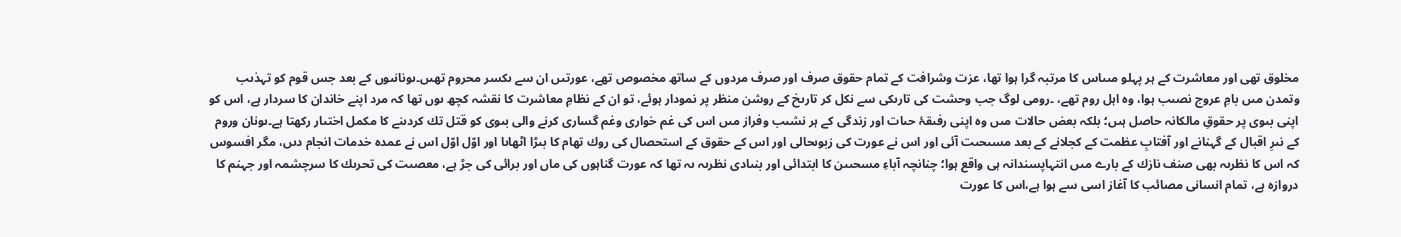مخلوق تھى اور معاشرت كے ہر پہلو مىںاس كا مرتبہ گرا ہوا تھا، عزت وشرافت كے تمام حقوق صرف اور صرف مردوں كے ساتھ مخصوص تھے، عورتىں ان سے ىكسر محروم تھىں۔ىونانىوں كے بعد جس قوم كو تہذىب وتمدن مىں بامِ عروج نصىب ہوا، وہ اہل روم تھے، ۔رومى لوگ جب وحشت كى تارىكى سے نكل كر تارىخ كے روشن منظر پر نمودار ہوئے، تو ان كے نظامِ معاشرت كا نقشہ كچھ ىوں تھا كہ مرد اپنے خاندان كا سردار ہے، اس كو اپنى بىوى پر حقوقِ مالكانہ حاصل ہىں؛ بلكہ بعض حالات مىں وہ اپنى رفىقۂ حىات اور زندگى كے ہر نشىب وفراز مىں اس كى غم خوارى وغم گسارى كرنے والى بىوى كو قتل تك كردىنے كا مكمل اختىار ركھتا ہے۔ىونان وروم كے نىرِ اقبال كے گہنانے اور آفتابِ عظمت كے كجلانے كے بعد مسىحىت آئى اور اس نے عورت كى زبوںحالى اور اس كے حقوق كے استحصال كى روك تھام كا بىڑا اٹھاىا اور اوّل اوّل اس نے عمدہ خدمات انجام دىں، مگر افسوس كہ اس كا نظرىہ بھى صنف نازك كے بارے مىں انتہاپسندانہ ہى واقع ہوا؛ چنانچہ آباءِ مسحىىن كا ابتدائى اور بنىادى نظرىہ ىہ تھا كہ عورت گناہوں كى ماں اور برائى كى جڑ ہے، معصىت كى تحرىك كا سرچشمہ اور جہنم كا دروازہ ہے، تمام انسانى مصائب كا آغاز اسى سے ہوا ہے،اس كا عورت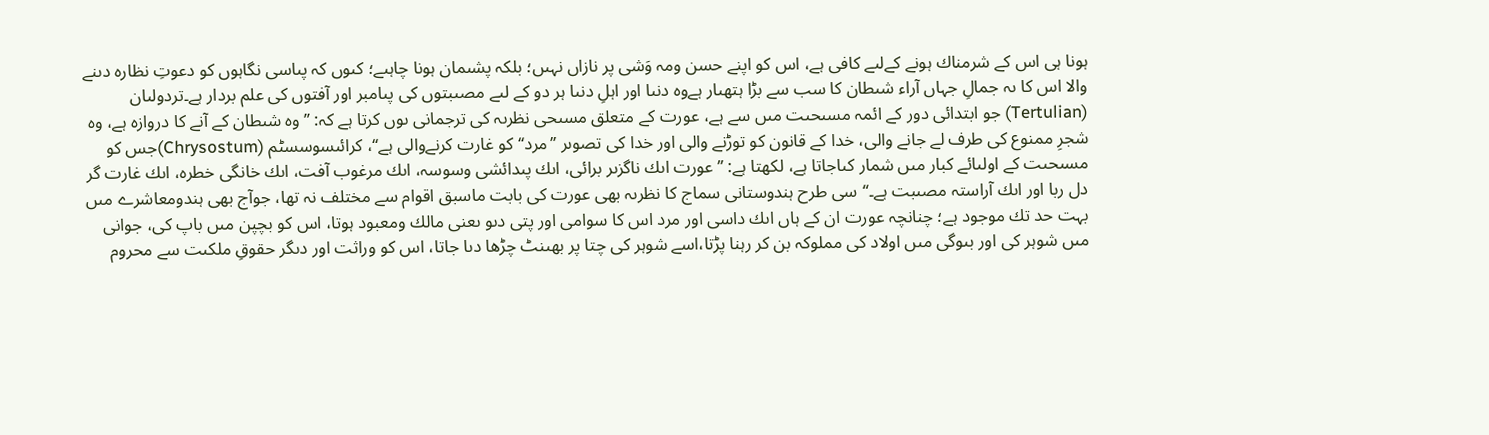ہونا ہى اس كے شرمناك ہونے كےلىے كافى ہے، اس كو اپنے حسن ومہ وَشى پر نازاں نہىں؛ بلكہ پشىمان ہونا چاہىے؛ كىوں كہ پىاسى نگاہوں كو دعوتِ نظارہ دىنے والا اس كا ىہ جمالِ جہاں آراء شىطان كا سب سے بڑا ہتھىار ہےوہ دنىا اور اہلِ دنىا ہر دو كے لىے مصىبتوں كى پىامبر اور آفتوں كى علم بردار ہے۔تردولىان (Tertulian) جو ابتدائى دور كے ائمہ مسىحىت مىں سے ہے، عورت كے متعلق مسىحى نظرىہ كى ترجمانى ىوں كرتا ہے كہ: ’’وہ شىطان كے آنے كا دروازہ ہے، وہ شجرِ ممنوع كى طرف لے جانے والى، خدا كے قانون كو توڑنے والى اور خدا كى تصوىر ’’مرد‘‘كو غارت كرنےوالى ہے‘‘، كرائىسوسسٹم (Chrysostum)جس كو مسىحىت كے اولىائے كبار مىں شمار كىاجاتا ہے، لكھتا ہے: ’’عورت اىك ناگزىر برائى، اىك پىدائشى وسوسہ، اىك مرغوب آفت، اىك خانگى خطرہ، اىك غارت گر دل ربا اور اىك آراستہ مصىبت ہے۔‘‘سى طرح ہندوستانى سماج كا نظرىہ بھى عورت كى بابت ماسبق اقوام سے مختلف نہ تھا، جوآج بھى ہندومعاشرے مىں بہت حد تك موجود ہے؛ چنانچہ عورت ان كے ہاں اىك داسى اور مرد اس كا سوامى اور پتى دىو ىعنى مالك ومعبود ہوتا، اس كو بچپن مىں باپ كى، جوانى مىں شوہر كى اور بىوگى مىں اولاد كى مملوكہ بن كر رہنا پڑتا،اسے شوہر كى چتا پر بھىنٹ چڑھا دىا جاتا، اس كو وراثت اور دىگر حقوقِ ملكىت سے محروم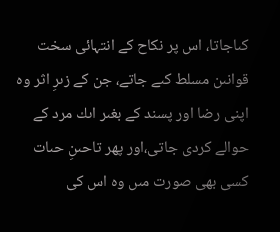كىاجاتا، اس پر نكاح كے انتہائى سخت قوانىن مسلط كىے جاتے، جن كے زىرِ اثر وہ اپنى رضا اور پسند كے بغىر اىك مرد كے حوالے كردى جاتى،اور پھر تاحىنِ حىات كسى بھى صورت مىں وہ اس كى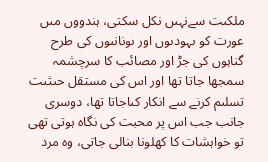ملكىت سےنہىں نكل سكتى، ہندووں مىں عورت كو ىہودىوں اور ىونانىوں كى طرح گناہوں كى جڑ اور مصائب كا سرچشمہ سمجھا جاتا تھا اور اس كى مستقل حىثىت تسلىم كرنے سے انكار كىاجاتا تھا، دوسرى جانب جب اس پر محبت كى نگاہ ہوتى تھى تو خواہشات كا كھلونا بنالى جاتى، وہ مرد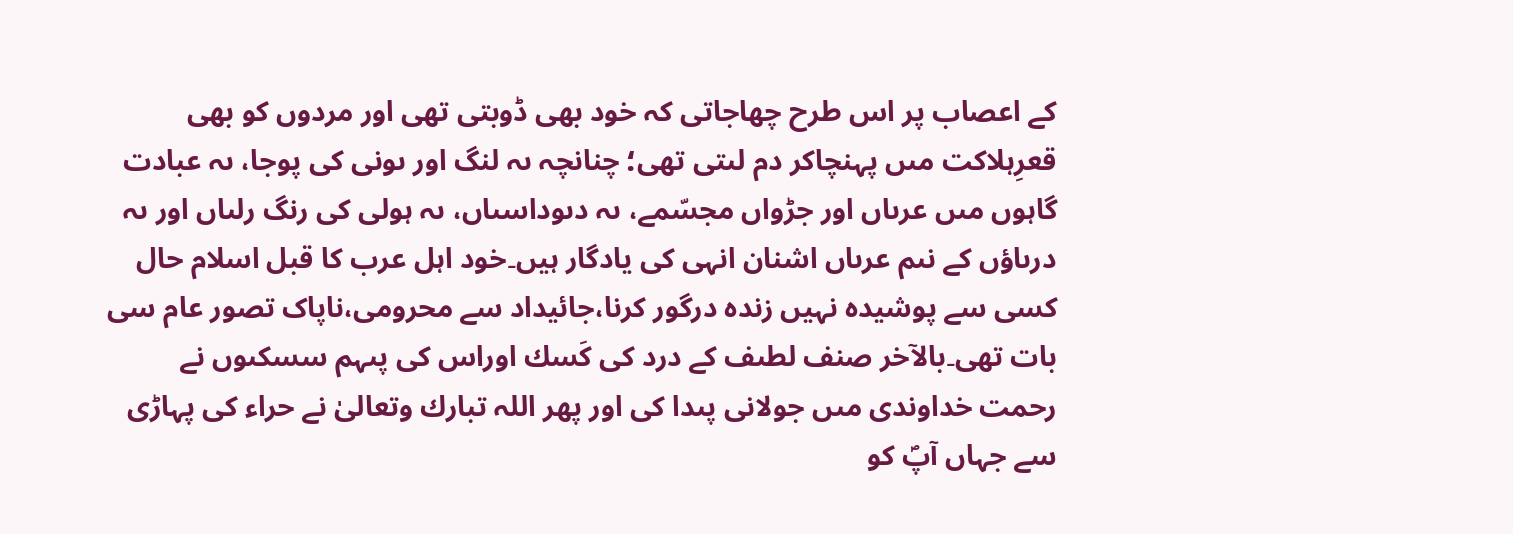كے اعصاب پر اس طرح چھاجاتى كہ خود بھى ڈوبتى تھى اور مردوں كو بھى قعرِہلاكت مىں پہنچاكر دم لىتى تھى؛ چنانچہ ىہ لنگ اور ىونى كى پوجا، ىہ عبادت گاہوں مىں عرىاں اور جڑواں مجسّمے، ىہ دىوداسىاں، ىہ ہولى كى رنگ رلىاں اور ىہ درىاؤں كے نىم عرىاں اشنان انہی کی یادگار ہیں۔خود اہل عرب کا قبل اسلام حال کسی سے پوشیدہ نہیں زندہ درگور کرنا،جائیداد سے محرومی،ناپاک تصور عام سی بات تھی۔بالآخر صنف لطىف كے درد كى كَسك اوراس كى پىہم سسكىوں نے رحمت خداوندى مىں جولانى پىدا كى اور پھر اللہ تبارك وتعالىٰ نے حراء كى پہاڑى سے جہاں آپؐ كو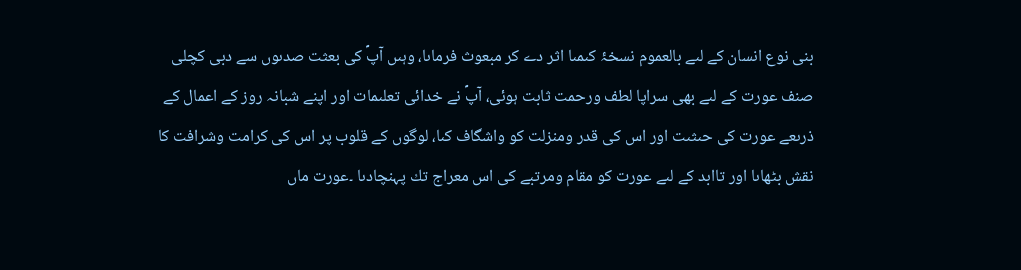بنى نوع انسان كے لىے بالعموم نسخۂ كىمىا اثر دے كر مبعوث فرماىا، وہىں آپؐ كى بعثت صدىوں سے دبى كچلى صنف عورت كے لىے بھى سراپا لطف ورحمت ثابت ہوئى، آپؐ نے خدائى تعلىمات اور اپنے شبانہ روز كے اعمال كے ذرىعے عورت كى حىثىت اور اس كى قدر ومنزلت كو واشگاف كىا، لوگوں كے قلوب پر اس كى كرامت وشرافت كا نقش بٹھاىا اور تاابد كے لىے عورت كو مقام ومرتبے كى اس معراج تك پہنچادىا ۔عورت ماں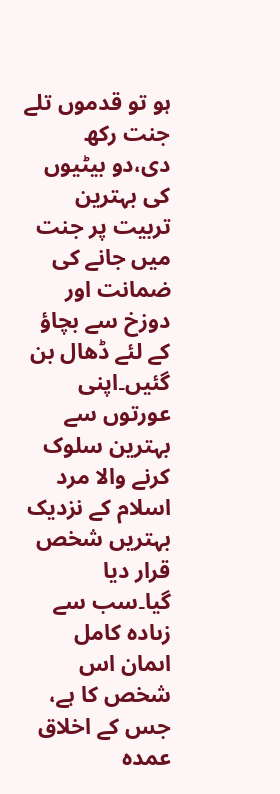ہو تو قدموں تلے جنت رکھ دی،دو بیٹیوں کی بہترین تربیت پر جنت میں جانے کی ضمانت اور دوزخ سے بچاؤ کے لئے ڈھال بن گئیں۔اپنی عورتوں سے بہترین سلوک کرنے والا مرد اسلام کے نزدیک بہتریں شخص قرار دیا گیا۔سب سے زىادہ كامل اىمان اس شخص كا ہے، جس كے اخلاق عمدہ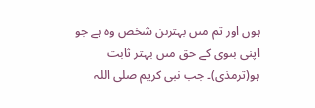ہوں اور تم مىں بہترىن شخص وہ ہے جو اپنى بىوى كے حق مىں بہتر ثابت ہو(ترمذی)۔ جب نبی کریم صلی اللہ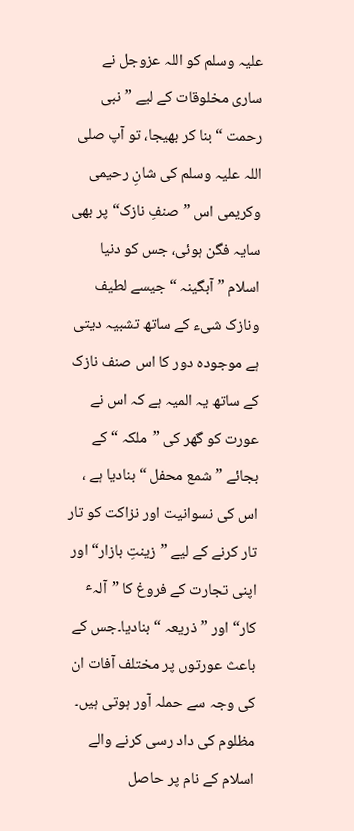علیہ وسلم کو اللہ عزوجل نے ساری مخلوقات کے لیے ”نبی رحمت “ بنا کر بھیجا، تو آپ صلی اللہ علیہ وسلم کی شانِ رحیمی وکریمی اس ”صنفِ نازک“ پر بھی سایہ فگن ہوئی، جس کو دنیا اسلام ”آبگینہ “ جیسے لطیف ونازک شیء کے ساتھ تشبیہ دیتی ہے موجودہ دور کا اس صنف نازک کے ساتھ یہ المیہ ہے کہ اس نے عورت کو گھر کی ”ملکہ “ کے بجائے ”شمع محفل “ بنادیا ہے ، اس کی نسوانیت اور نزاکت کو تار تار کرنے کے لیے ”زینتِ بازار“ اور اپنی تجارت کے فروغ کا ”آلہٴ کار“ اور ”ذریعہ “ بنادیا۔جس کے باعث عورتوں پر مختلف آفات ان کی وجہ سے حملہ آور ہوتی ہیں۔
مظلوم کی داد رسی کرنے والے اسلام کے نام پر حاصل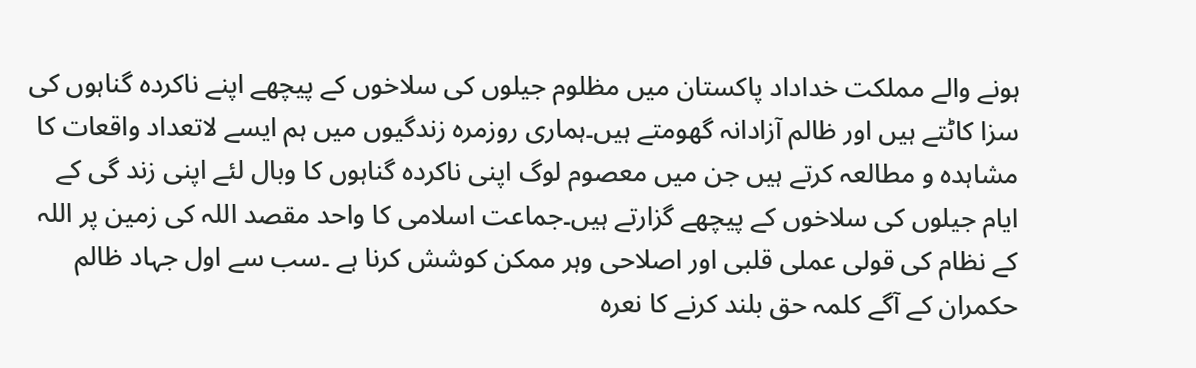ہونے والے مملکت خداداد پاکستان میں مظلوم جیلوں کی سلاخوں کے پیچھے اپنے ناکردہ گناہوں کی سزا کاٹتے ہیں اور ظالم آزادانہ گھومتے ہیں۔ہماری روزمرہ زندگیوں میں ہم ایسے لاتعداد واقعات کا مشاہدہ و مطالعہ کرتے ہیں جن میں معصوم لوگ اپنی ناکردہ گناہوں کا وبال لئے اپنی زند گی کے ایام جیلوں کی سلاخوں کے پیچھے گزارتے ہیں۔جماعت اسلامی کا واحد مقصد اللہ کی زمین پر اللہ کے نظام کی قولی عملی قلبی اور اصلاحی وہر ممکن کوشش کرنا ہے ۔سب سے اول جہاد ظالم حکمران کے آگے کلمہ حق بلند کرنے کا نعرہ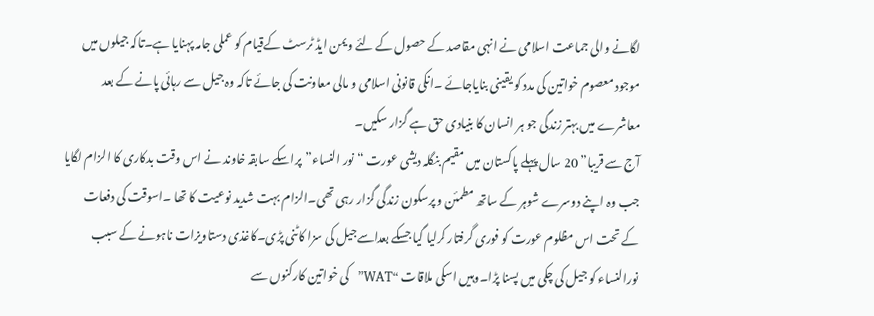لگانے والی جماعت اسلامی نے انہی مقاصد کے حصول کے لئے ویمن ایڈ ٹرسٹ کےقیام کو عملی جامہ پہنایا ہے۔تاکہ جیلوں میں موجود معصوم خواتین کی مدد کو یقینی بنایاجائے ۔انکی قانونی اسلامی و مالی معاونت کی جائے تاکہ وہ جیل سے رہائی پانے کے بعد معاشرے میں بہتر زندگی جو ہر انسان کا بنیادی حق ہے گزار سکیں۔
آج سے قریبا” 20 سال پہلے پاکستان میں مقیم بنگلہ دیشی عورت “نور النساء”پراسکے سابقہ خاوند نے اس وقت بدکاری کا الزام لگایا جب وہ اپنے دوسرے شوہر کے ساتھ مطمئن و پرسکون زندگی گزار رہی تھی۔الزام بہت شدید نوعیت کا تھا ۔اسوقت کی دفعات کے تحت اس مظلوم عورت کو فوری گرفتار کرلیا گیا جسکے بعداسےجیل کی سزا کاٹنی پڑی۔کاغذی دستاویزات ناہونے کے سبب نورالنساء کو جیل کی چکی میں پسنا پڑا۔وہیں اسکی ملاقات “WAT”کی خواتین کارکنوں سے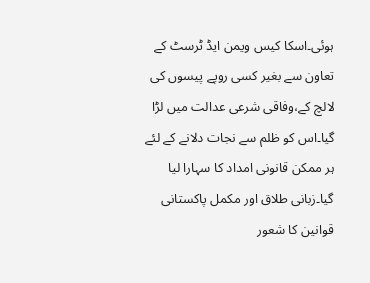ہوئی۔اسکا کیس ویمن ایڈ ٹرسٹ کے تعاون سے بغیر کسی روپے پیسوں کی لالچ کے،وفاقی شرعی عدالت میں لڑا گیا۔اس کو ظلم سے نجات دلانے کے لئے ہر ممکن قانونی امداد کا سہارا لیا گیا۔زبانی طلاق اور مکمل پاکستانی قوانین کا شعور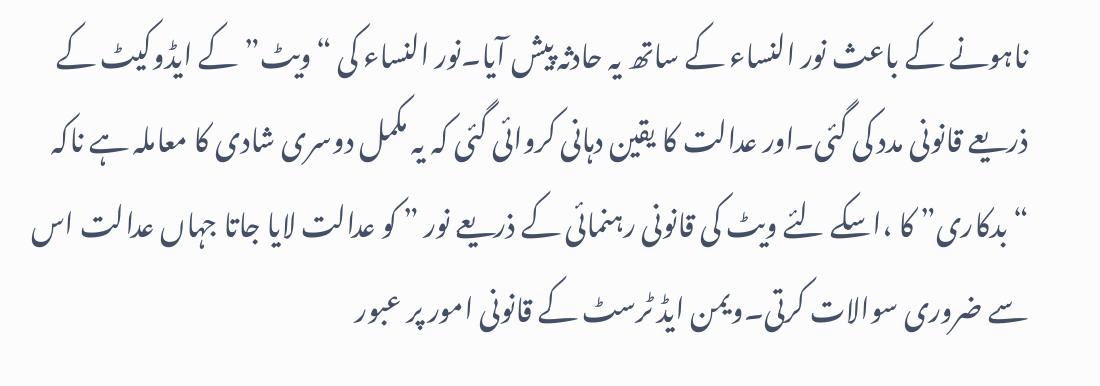ناہونے کے باعث نور النساء کے ساتھ یہ حادثہ پیش آیا۔نور النساء کی “ویٹ”کے ایڈوکیٹ کے ذریعے قانونی مدد کی گئی۔اور عدالت کا یقین دہانی کروائی گئی کہ یہ مکمل دوسری شادی کا معاملہ ہے ناکہ “بدکاری” کا ،اسکے لئے ویٹ کی قانونی رہنمائی کے ذریعے نور ” کو عدالت لایا جاتا جہاں عدالت اس سے ضروری سوالات کرتی۔ویمن ایڈ ٹرسٹ کے قانونی امور پر عبور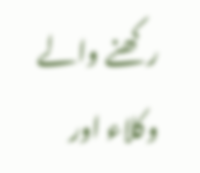رکھنے والے وکلاء اور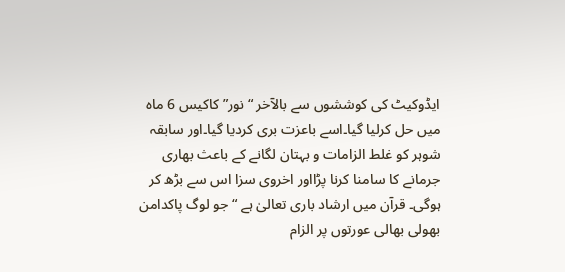ایڈوکیٹ کی کوششوں سے بالآخر “نور” کاکیس 6 ماہ میں حل کرلیا گیا۔اسے باعزت بری کردیا گیا۔اور سابقہ شوہر کو غلط الزامات و بہتان لگانے کے باعث بھاری جرمانے کا سامنا کرنا پڑااور اخروی سزا اس سے بڑھ کر ہوگی۔ قرآن میں ارشاد باری تعالیٰ ہے “جو لوگ پاکدامن بھولی بھالی عورتوں پر الزام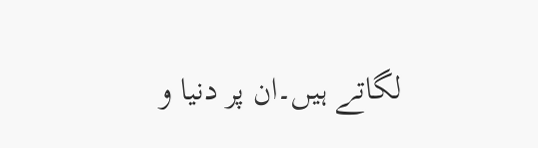لگاتے ہیں۔ان پر دنیا و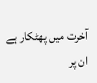آخرت میں پھٹکار ہے ان پر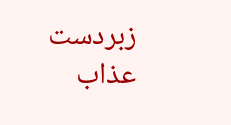زبردست عذاب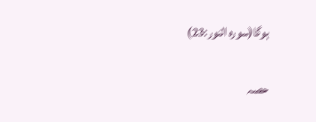ہوگا(سورہ النور:23)

حصہ